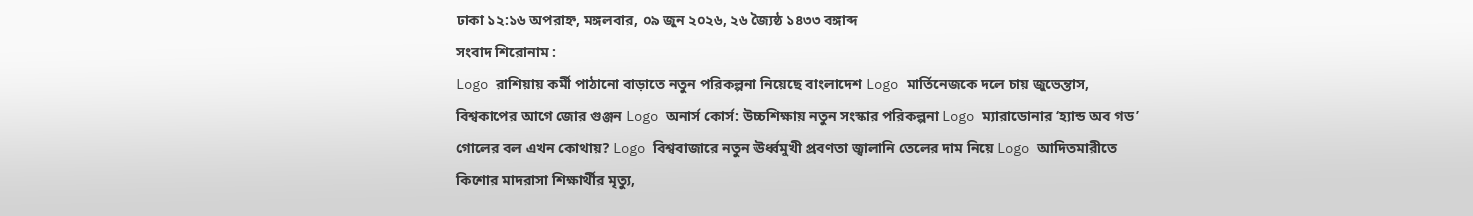ঢাকা ১২:১৬ অপরাহ্ন, মঙ্গলবার, ০৯ জুন ২০২৬, ২৬ জ্যৈষ্ঠ ১৪৩৩ বঙ্গাব্দ
সংবাদ শিরোনাম :
Logo রাশিয়ায় কর্মী পাঠানো বাড়াতে নতুন পরিকল্পনা নিয়েছে বাংলাদেশ Logo মার্তিনেজকে দলে চায় জুভেন্তাস, বিশ্বকাপের আগে জোর গুঞ্জন Logo অনার্স কোর্স: উচ্চশিক্ষায় নতুন সংস্কার পরিকল্পনা Logo ম্যারাডোনার ‘হ্যান্ড অব গড’ গোলের বল এখন কোথায়? Logo বিশ্ববাজারে নতুন ঊর্ধ্বমুখী প্রবণতা জ্বালানি তেলের দাম নিয়ে Logo আদিতমারীতে কিশোর মাদরাসা শিক্ষার্থীর মৃত্যু,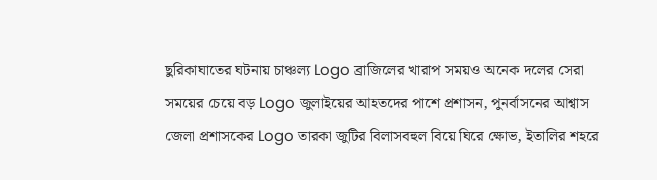ছুরিকাঘাতের ঘটনায় চাঞ্চল্য Logo ব্রাজিলের খারাপ সময়ও অনেক দলের সেরা সময়ের চেয়ে বড় Logo জুলাইয়ের আহতদের পাশে প্রশাসন, পুনর্বাসনের আশ্বাস জেলা প্রশাসকের Logo তারকা জুটির বিলাসবহুল বিয়ে ঘিরে ক্ষোভ, ইতালির শহরে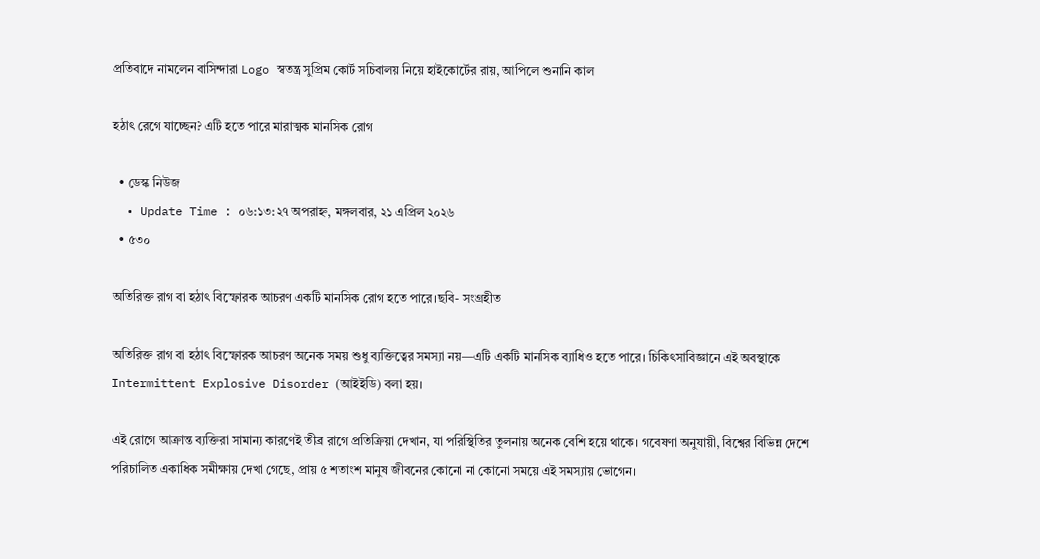প্রতিবাদে নামলেন বাসিন্দারা Logo স্বতন্ত্র সুপ্রিম কোর্ট সচিবালয় নিয়ে হাইকোর্টের রায়, আপিলে শুনানি কাল

হঠাৎ রেগে যাচ্ছেন? এটি হতে পারে মারাত্মক মানসিক রোগ

  • ডেস্ক নিউজ
  • Update Time : ০৬:১৩:২৭ অপরাহ্ন, মঙ্গলবার, ২১ এপ্রিল ২০২৬
  • ৫৩০

অতিরিক্ত রাগ বা হঠাৎ বিস্ফোরক আচরণ একটি মানসিক রোগ হতে পারে।ছবি- সংগ্রহীত

অতিরিক্ত রাগ বা হঠাৎ বিস্ফোরক আচরণ অনেক সময় শুধু ব্যক্তিত্বের সমস্যা নয়—এটি একটি মানসিক ব্যাধিও হতে পারে। চিকিৎসাবিজ্ঞানে এই অবস্থাকে Intermittent Explosive Disorder (আইইডি) বলা হয়।

এই রোগে আক্রান্ত ব্যক্তিরা সামান্য কারণেই তীব্র রাগে প্রতিক্রিয়া দেখান, যা পরিস্থিতির তুলনায় অনেক বেশি হয়ে থাকে। গবেষণা অনুযায়ী, বিশ্বের বিভিন্ন দেশে পরিচালিত একাধিক সমীক্ষায় দেখা গেছে, প্রায় ৫ শতাংশ মানুষ জীবনের কোনো না কোনো সময়ে এই সমস্যায় ভোগেন।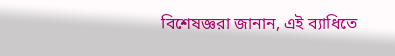বিশেষজ্ঞরা জানান, এই ব্যাধিতে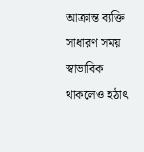আক্রান্ত ব্যক্তি সাধারণ সময় স্বাভাবিক থাকলেও হঠাৎ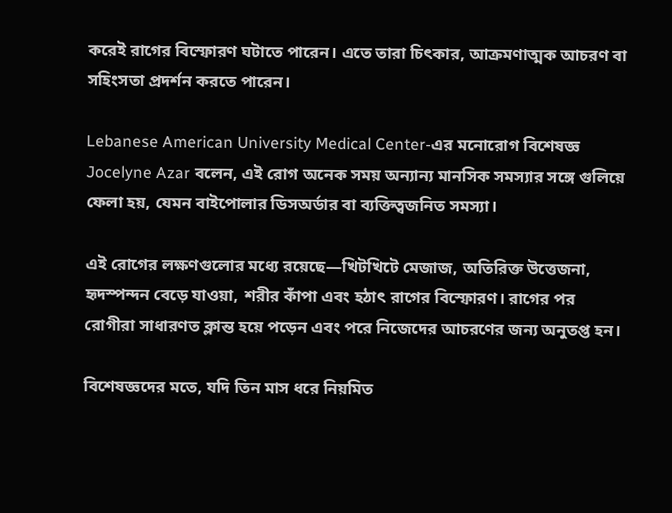করেই রাগের বিস্ফোরণ ঘটাতে পারেন। এতে তারা চিৎকার, আক্রমণাত্মক আচরণ বা সহিংসতা প্রদর্শন করতে পারেন।

Lebanese American University Medical Center-এর মনোরোগ বিশেষজ্ঞ Jocelyne Azar বলেন, এই রোগ অনেক সময় অন্যান্য মানসিক সমস্যার সঙ্গে গুলিয়ে ফেলা হয়, যেমন বাইপোলার ডিসঅর্ডার বা ব্যক্তিত্বজনিত সমস্যা।

এই রোগের লক্ষণগুলোর মধ্যে রয়েছে—খিটখিটে মেজাজ, অতিরিক্ত উত্তেজনা, হৃদস্পন্দন বেড়ে যাওয়া, শরীর কাঁপা এবং হঠাৎ রাগের বিস্ফোরণ। রাগের পর রোগীরা সাধারণত ক্লান্ত হয়ে পড়েন এবং পরে নিজেদের আচরণের জন্য অনুতপ্ত হন।

বিশেষজ্ঞদের মতে, যদি তিন মাস ধরে নিয়মিত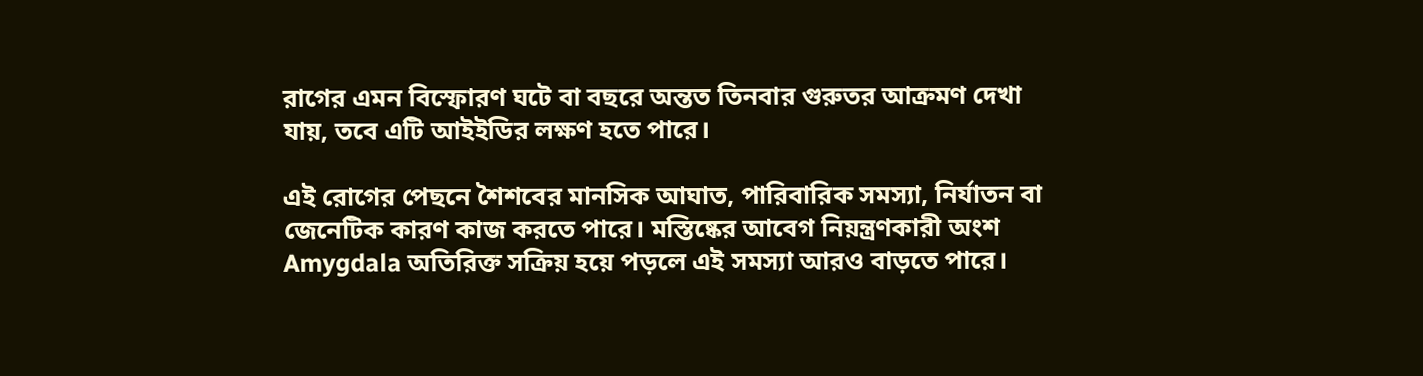রাগের এমন বিস্ফোরণ ঘটে বা বছরে অন্তত তিনবার গুরুতর আক্রমণ দেখা যায়, তবে এটি আইইডির লক্ষণ হতে পারে।

এই রোগের পেছনে শৈশবের মানসিক আঘাত, পারিবারিক সমস্যা, নির্যাতন বা জেনেটিক কারণ কাজ করতে পারে। মস্তিষ্কের আবেগ নিয়ন্ত্রণকারী অংশ Amygdala অতিরিক্ত সক্রিয় হয়ে পড়লে এই সমস্যা আরও বাড়তে পারে।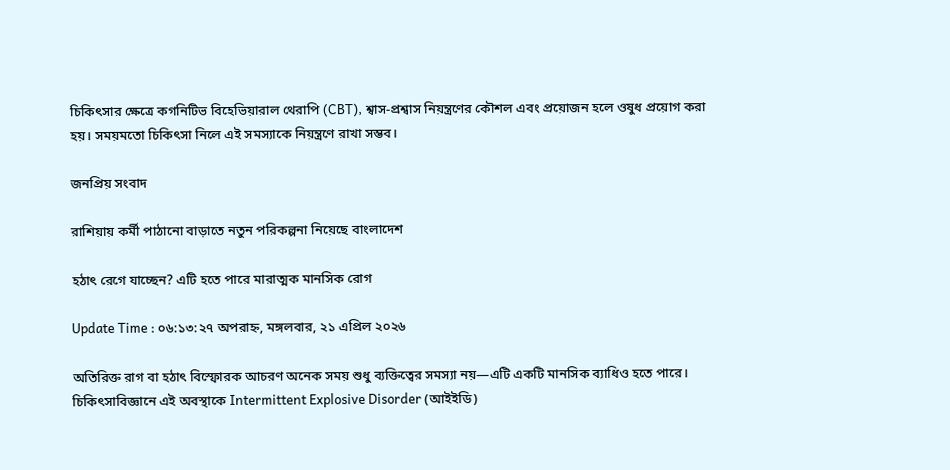চিকিৎসার ক্ষেত্রে কগনিটিভ বিহেভিয়ারাল থেরাপি (CBT), শ্বাস-প্রশ্বাস নিয়ন্ত্রণের কৌশল এবং প্রয়োজন হলে ওষুধ প্রয়োগ করা হয়। সময়মতো চিকিৎসা নিলে এই সমস্যাকে নিয়ন্ত্রণে রাখা সম্ভব।

জনপ্রিয় সংবাদ

রাশিয়ায় কর্মী পাঠানো বাড়াতে নতুন পরিকল্পনা নিয়েছে বাংলাদেশ

হঠাৎ রেগে যাচ্ছেন? এটি হতে পারে মারাত্মক মানসিক রোগ

Update Time : ০৬:১৩:২৭ অপরাহ্ন, মঙ্গলবার, ২১ এপ্রিল ২০২৬

অতিরিক্ত রাগ বা হঠাৎ বিস্ফোরক আচরণ অনেক সময় শুধু ব্যক্তিত্বের সমস্যা নয়—এটি একটি মানসিক ব্যাধিও হতে পারে। চিকিৎসাবিজ্ঞানে এই অবস্থাকে Intermittent Explosive Disorder (আইইডি)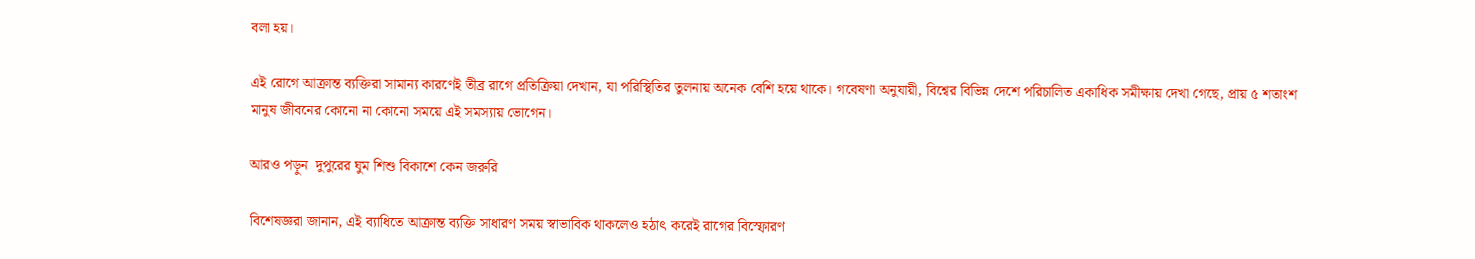বলা হয়।

এই রোগে আক্রান্ত ব্যক্তিরা সামান্য কারণেই তীব্র রাগে প্রতিক্রিয়া দেখান, যা পরিস্থিতির তুলনায় অনেক বেশি হয়ে থাকে। গবেষণা অনুযায়ী, বিশ্বের বিভিন্ন দেশে পরিচালিত একাধিক সমীক্ষায় দেখা গেছে, প্রায় ৫ শতাংশ মানুষ জীবনের কোনো না কোনো সময়ে এই সমস্যায় ভোগেন।

আরও পড়ুন  দুপুরের ঘুম শিশু বিকাশে কেন জরুরি

বিশেষজ্ঞরা জানান, এই ব্যাধিতে আক্রান্ত ব্যক্তি সাধারণ সময় স্বাভাবিক থাকলেও হঠাৎ করেই রাগের বিস্ফোরণ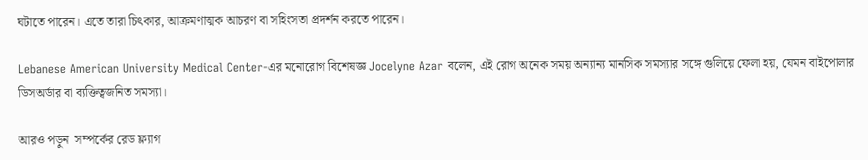ঘটাতে পারেন। এতে তারা চিৎকার, আক্রমণাত্মক আচরণ বা সহিংসতা প্রদর্শন করতে পারেন।

Lebanese American University Medical Center-এর মনোরোগ বিশেষজ্ঞ Jocelyne Azar বলেন, এই রোগ অনেক সময় অন্যান্য মানসিক সমস্যার সঙ্গে গুলিয়ে ফেলা হয়, যেমন বাইপোলার ডিসঅর্ডার বা ব্যক্তিত্বজনিত সমস্যা।

আরও পড়ুন  সম্পর্কের রেড ফ্ল্যাগ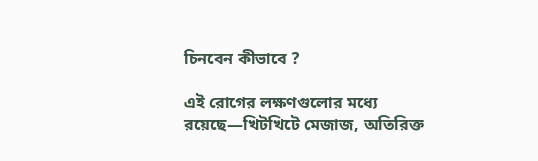চিনবেন কীভাবে ?

এই রোগের লক্ষণগুলোর মধ্যে রয়েছে—খিটখিটে মেজাজ, অতিরিক্ত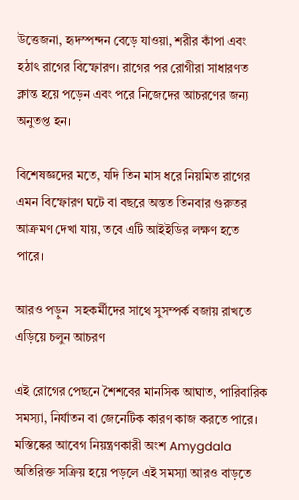উত্তেজনা, হৃদস্পন্দন বেড়ে যাওয়া, শরীর কাঁপা এবং হঠাৎ রাগের বিস্ফোরণ। রাগের পর রোগীরা সাধারণত ক্লান্ত হয়ে পড়েন এবং পরে নিজেদের আচরণের জন্য অনুতপ্ত হন।

বিশেষজ্ঞদের মতে, যদি তিন মাস ধরে নিয়মিত রাগের এমন বিস্ফোরণ ঘটে বা বছরে অন্তত তিনবার গুরুতর আক্রমণ দেখা যায়, তবে এটি আইইডির লক্ষণ হতে পারে।

আরও পড়ুন  সহকর্মীদের সাথে সুসম্পর্ক বজায় রাখতে এড়িয়ে চলুন আচরণ

এই রোগের পেছনে শৈশবের মানসিক আঘাত, পারিবারিক সমস্যা, নির্যাতন বা জেনেটিক কারণ কাজ করতে পারে। মস্তিষ্কের আবেগ নিয়ন্ত্রণকারী অংশ Amygdala অতিরিক্ত সক্রিয় হয়ে পড়লে এই সমস্যা আরও বাড়তে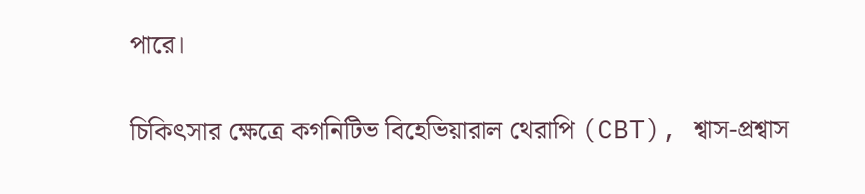পারে।

চিকিৎসার ক্ষেত্রে কগনিটিভ বিহেভিয়ারাল থেরাপি (CBT), শ্বাস-প্রশ্বাস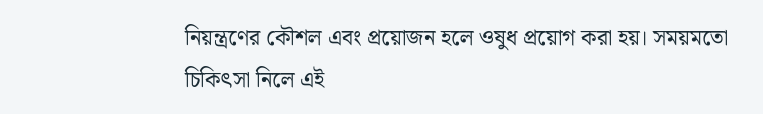নিয়ন্ত্রণের কৌশল এবং প্রয়োজন হলে ওষুধ প্রয়োগ করা হয়। সময়মতো চিকিৎসা নিলে এই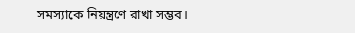সমস্যাকে নিয়ন্ত্রণে রাখা সম্ভব।